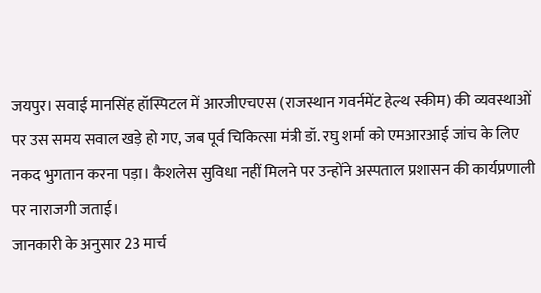जयपुर। सवाई मानसिंह हॉस्पिटल में आरजीएचएस (राजस्थान गवर्नमेंट हेल्थ स्कीम) की व्यवस्थाओं पर उस समय सवाल खड़े हो गए, जब पूर्व चिकित्सा मंत्री डॉ. रघु शर्मा को एमआरआई जांच के लिए नकद भुगतान करना पड़ा। कैशलेस सुविधा नहीं मिलने पर उन्होंने अस्पताल प्रशासन की कार्यप्रणाली पर नाराजगी जताई।
जानकारी के अनुसार 23 मार्च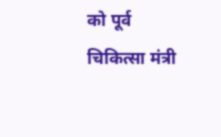को पूर्व चिकित्सा मंत्री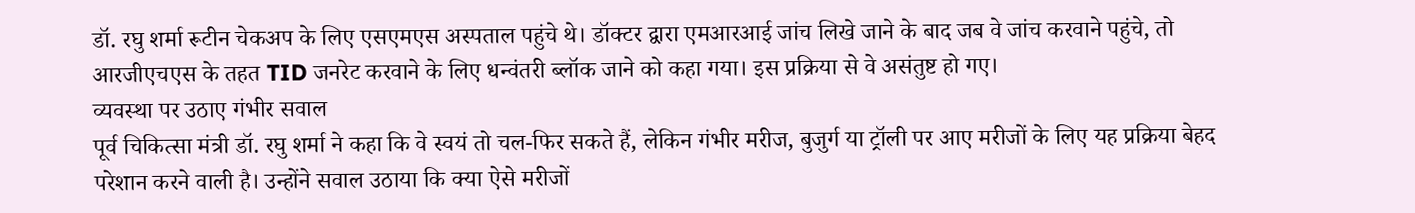डॉ. रघु शर्मा रूटीन चेकअप के लिए एसएमएस अस्पताल पहुंचे थे। डॉक्टर द्वारा एमआरआई जांच लिखे जाने के बाद जब वे जांच करवाने पहुंचे, तो आरजीएचएस के तहत TID जनरेट करवाने के लिए धन्वंतरी ब्लॉक जाने को कहा गया। इस प्रक्रिया से वे असंतुष्ट हो गए।
व्यवस्था पर उठाए गंभीर सवाल
पूर्व चिकित्सा मंत्री डॉ. रघु शर्मा ने कहा कि वे स्वयं तो चल-फिर सकते हैं, लेकिन गंभीर मरीज, बुजुर्ग या ट्रॉली पर आए मरीजों के लिए यह प्रक्रिया बेहद परेशान करने वाली है। उन्होंने सवाल उठाया कि क्या ऐसे मरीजों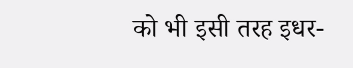को भी इसी तरह इधर-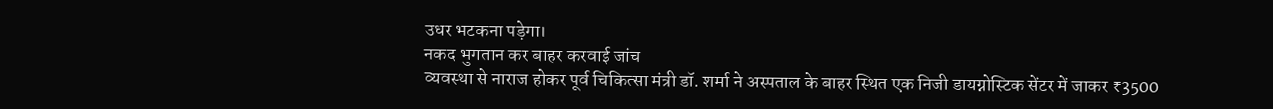उधर भटकना पड़ेगा।
नकद भुगतान कर बाहर करवाई जांच
व्यवस्था से नाराज होकर पूर्व चिकित्सा मंत्री डॉ. शर्मा ने अस्पताल के बाहर स्थित एक निजी डायग्नोस्टिक सेंटर में जाकर ₹3500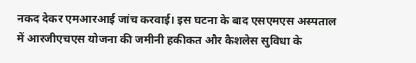नकद देकर एमआरआई जांच करवाई। इस घटना के बाद एसएमएस अस्पताल में आरजीएचएस योजना की जमीनी हकीकत और कैशलेस सुविधा के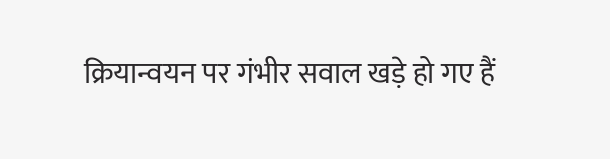क्रियान्वयन पर गंभीर सवाल खड़े हो गए हैं